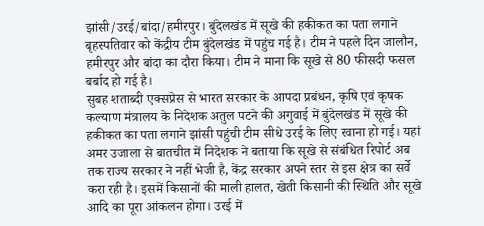झांसी/उरई/बांदा/हमीरपुर। बुंदेलखंड में सूखे की हकीकत का पता लगाने बृहस्पतिवार को केंद्रीय टीम बुंदेलखंड में पहुंच गई है। टीम ने पहले दिन जालौन, हमीरपुर और बांदा का दौरा किया। टीम ने माना कि सूखे से 80 फीसदी फसल बर्बाद हो गई है।
सुबह शताब्दी एक्सप्रेस से भारत सरकार के आपदा प्रबंधन, कृषि एवं कृषक कल्याण मंत्रालय के निदेशक अतुल पटने की अगुवाई में बुंदेलखंड में सूखे की हकीकत का पता लगाने झांसी पहुंची टीम सीधे उरई के लिए रवाना हो गई। यहां अमर उजाला से बातचीत में निदेशक ने बताया कि सूखे से संबंधित रिपोर्ट अब तक राज्य सरकार ने नहीं भेजी है, केंद्र सरकार अपने स्तर से इस क्षेत्र का सर्वे करा रही है। इसमें किसानों की माली हालत, खेती किसानी की स्थिति और सूखे आदि का पूरा आंकलन होगा। उरई में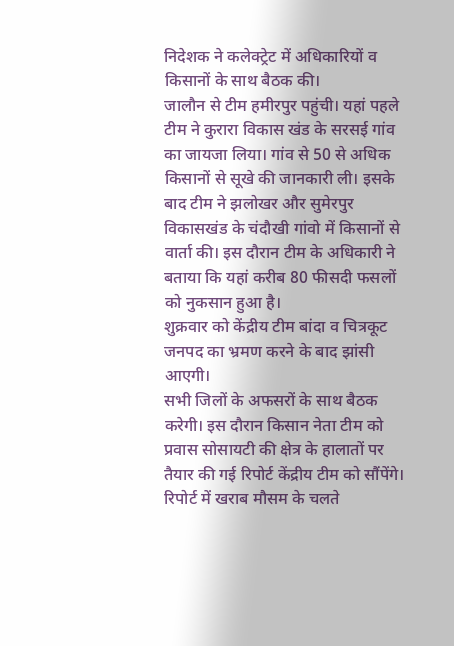निदेशक ने कलेक्ट्रेट में अधिकारियों व किसानों के साथ बैठक की।
जालौन से टीम हमीरपुर पहुंची। यहां पहले टीम ने कुरारा विकास खंड के सरसई गांव का जायजा लिया। गांव से 50 से अधिक किसानों से सूखे की जानकारी ली। इसके बाद टीम ने झलोखर और सुमेरपुर विकासखंड के चंदौखी गांवो में किसानों से वार्ता की। इस दौरान टीम के अधिकारी ने बताया कि यहां करीब 80 फीसदी फसलों को नुकसान हुआ है।
शुक्रवार को केंद्रीय टीम बांदा व चित्रकूट जनपद का भ्रमण करने के बाद झांसी आएगी।
सभी जिलों के अफसरों के साथ बैठक करेगी। इस दौरान किसान नेता टीम को प्रवास सोसायटी की क्षेत्र के हालातों पर तैयार की गई रिपोर्ट केंद्रीय टीम को सौंपेंगे। रिपोर्ट में खराब मौसम के चलते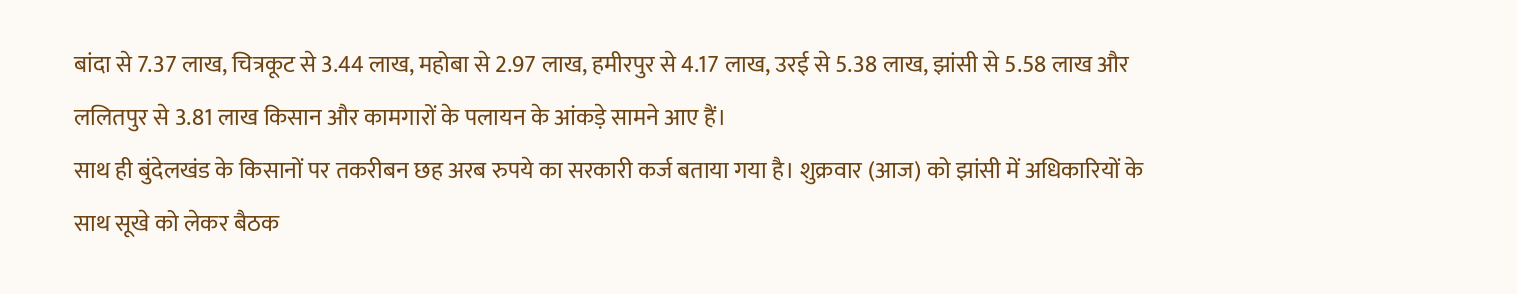बांदा से 7.37 लाख, चित्रकूट से 3.44 लाख, महोबा से 2.97 लाख, हमीरपुर से 4.17 लाख, उरई से 5.38 लाख, झांसी से 5.58 लाख और ललितपुर से 3.81 लाख किसान और कामगारों के पलायन के आंकड़े सामने आए हैं।
साथ ही बुंदेलखंड के किसानों पर तकरीबन छह अरब रुपये का सरकारी कर्ज बताया गया है। शुक्रवार (आज) को झांसी में अधिकारियों के साथ सूखे को लेकर बैठक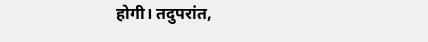होगी। तदुपरांत,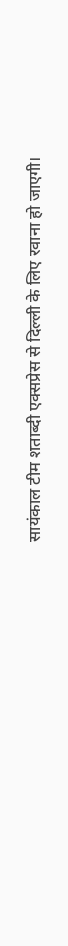सायंकाल टीम शताब्दी एक्सप्रेस से दिल्ली के लिए रवाना हो जाएगी।